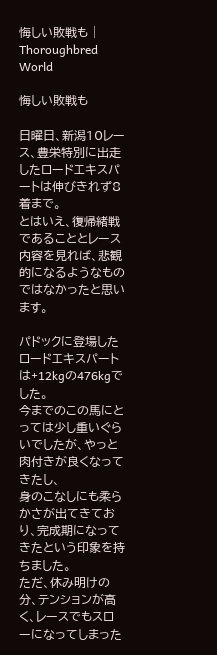悔しい敗戦も | Thoroughbred World

悔しい敗戦も

日曜日、新潟10レース、豊栄特別に出走したロードエキスパートは伸びきれず8着まで。
とはいえ、復帰緒戦であることとレース内容を見れば、悲観的になるようなものではなかったと思います。

パドックに登場したロードエキスパートは+12kgの476kgでした。
今までのこの馬にとっては少し重いぐらいでしたが、やっと肉付きが良くなってきたし、
身のこなしにも柔らかさが出てきており、完成期になってきたという印象を持ちました。
ただ、休み明けの分、テンションが高く、レースでもスローになってしまった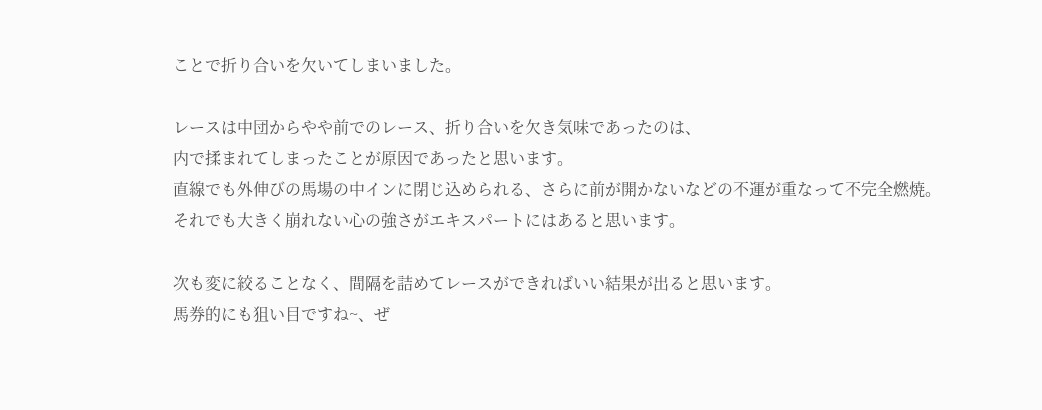ことで折り合いを欠いてしまいました。

レースは中団からやや前でのレース、折り合いを欠き気味であったのは、
内で揉まれてしまったことが原因であったと思います。
直線でも外伸びの馬場の中インに閉じ込められる、さらに前が開かないなどの不運が重なって不完全燃焼。
それでも大きく崩れない心の強さがエキスパートにはあると思います。

次も変に絞ることなく、間隔を詰めてレースができればいい結果が出ると思います。
馬券的にも狙い目ですね~、ぜ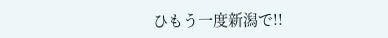ひもう一度新潟で!!